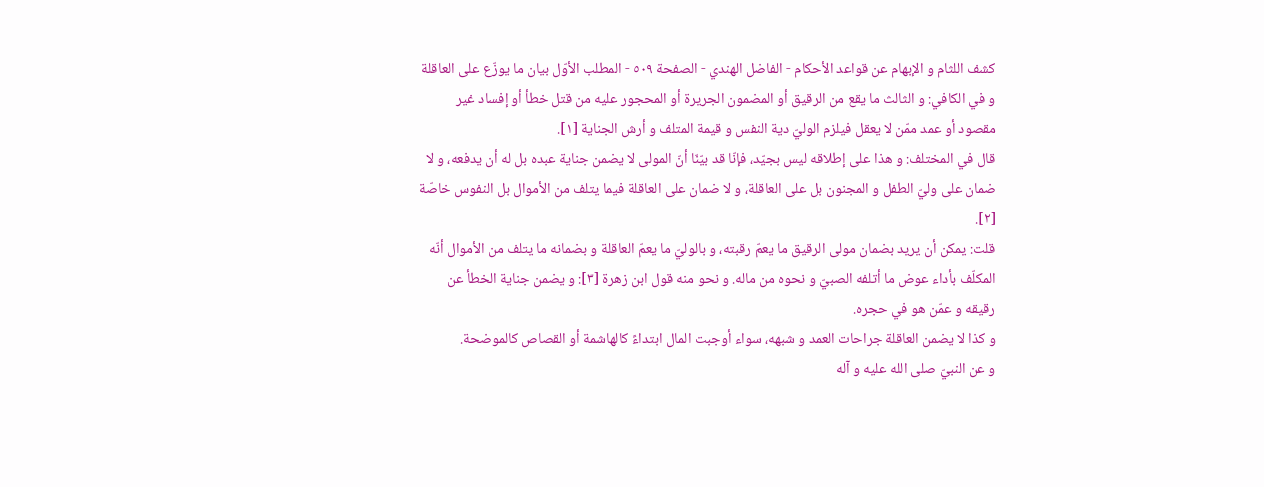كشف اللثام و الإبهام عن قواعد الأحكام - الفاضل الهندي - الصفحة ٥٠٩ - المطلب الأوّل بيان ما يوزّع على العاقلة
و في الكافي: و الثالث ما يقع من الرقيق أو المضمون الجريرة أو المحجور عليه من قتل خطأ أو إفساد غير مقصود أو عمد ممّن لا يعقل فيلزم الوليّ دية النفس و قيمة المتلف و أرش الجناية [١].
قال في المختلف: و هذا على إطلاقه ليس بجيّد، فإنّا قد بيّنّا أنّ المولى لا يضمن جناية عبده بل له أن يدفعه، و لا ضمان على وليّ الطفل و المجنون بل على العاقلة، و لا ضمان على العاقلة فيما يتلف من الأموال بل النفوس خاصّة [٢].
قلت: يمكن أن يريد بضمان مولى الرقيق ما يعمّ رقبته، و بالوليّ ما يعمّ العاقلة و بضمانه ما يتلف من الأموال أنّه المكلّف بأداء عوض ما أتلفه الصبيّ و نحوه من ماله. و نحو منه قول ابن زهرة [٣]: و يضمن جناية الخطأ عن رقيقه و عمّن هو في حجره.
و كذا لا يضمن العاقلة جراحات العمد و شبهه، سواء أوجبت المال ابتداءً كالهاشمة أو القصاص كالموضحة.
و عن النبيّ صلى الله عليه و آله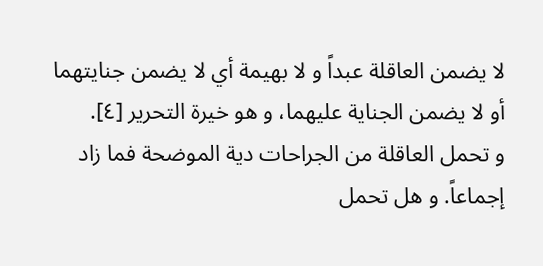لا يضمن العاقلة عبداً و لا بهيمة أي لا يضمن جنايتهما أو لا يضمن الجناية عليهما، و هو خيرة التحرير [٤].
و تحمل العاقلة من الجراحات دية الموضحة فما زاد إجماعاً. و هل تحمل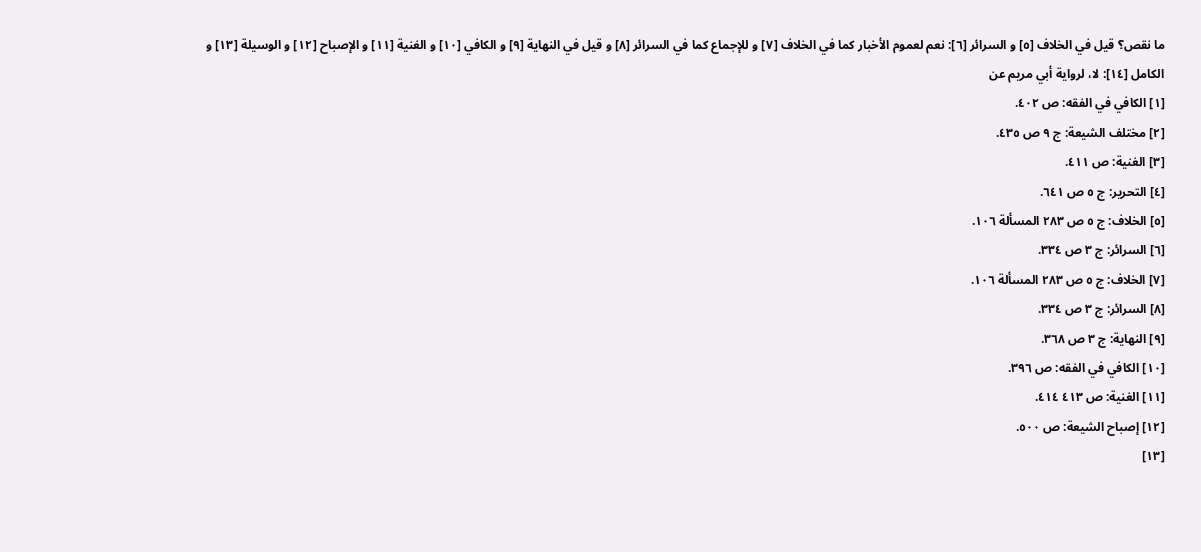ما نقص؟ قيل في الخلاف [٥] و السرائر [٦]: نعم لعموم الأخبار كما في الخلاف [٧] و للإجماع كما في السرائر [٨] و قيل في النهاية [٩] و الكافي [١٠] و الغنية [١١] و الإصباح [١٢] و الوسيلة [١٣] و الكامل [١٤]: لا، لرواية أبي مريم عن
[١] الكافي في الفقه: ص ٤٠٢.
[٢] مختلف الشيعة: ج ٩ ص ٤٣٥.
[٣] الغنية: ص ٤١١.
[٤] التحرير: ج ٥ ص ٦٤١.
[٥] الخلاف: ج ٥ ص ٢٨٣ المسألة ١٠٦.
[٦] السرائر: ج ٣ ص ٣٣٤.
[٧] الخلاف: ج ٥ ص ٢٨٣ المسألة ١٠٦.
[٨] السرائر: ج ٣ ص ٣٣٤.
[٩] النهاية: ج ٣ ص ٣٦٨.
[١٠] الكافي في الفقه: ص ٣٩٦.
[١١] الغنية: ص ٤١٣ ٤١٤.
[١٢] إصباح الشيعة: ص ٥٠٠.
[١٣]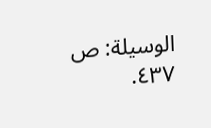الوسيلة: ص ٤٣٧.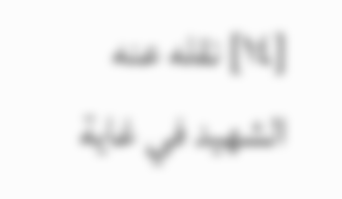[١٤] نقله عنه الشهيد في غاية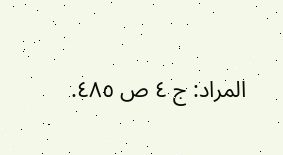المراد: ج ٤ ص ٤٨٥.